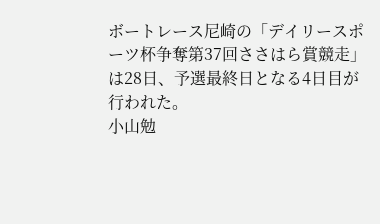ボートレース尼崎の「デイリースポーツ杯争奪第37回ささはら賞競走」は28日、予選最終日となる4日目が行われた。
小山勉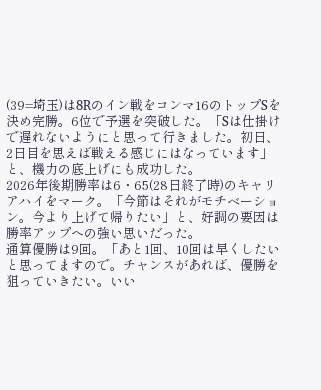(39=埼玉)は8Rのイン戦をコンマ16のトップSを決め完勝。6位で予選を突破した。「Sは仕掛けで遅れないようにと思って行きました。初日、2日目を思えば戦える感じにはなっています」と、機力の底上げにも成功した。
2026年後期勝率は6・65(28日終了時)のキャリアハイをマーク。「今節はそれがモチベーション。今より上げて帰りたい」と、好調の要因は勝率アップへの強い思いだった。
通算優勝は9回。「あと1回、10回は早くしたいと思ってますので。チャンスがあれば、優勝を狙っていきたい。いい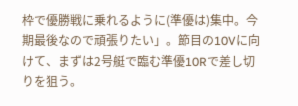枠で優勝戦に乗れるように(準優は)集中。今期最後なので頑張りたい」。節目の10Vに向けて、まずは2号艇で臨む準優10Rで差し切りを狙う。